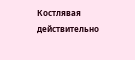Костлявая действительно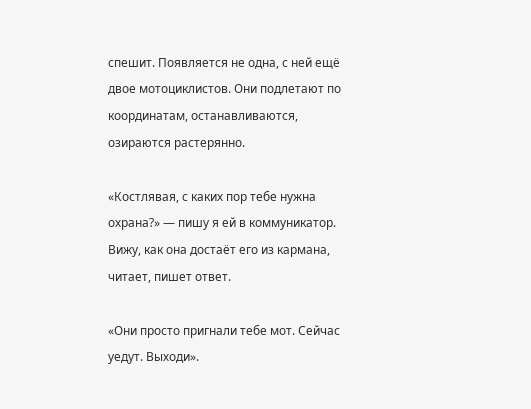спешит. Появляется не одна, с ней ещё двое мотоциклистов. Они подлетают по координатам, останавливаются, озираются растерянно.

«Костлявая, с каких пор тебе нужна охрана?» — пишу я ей в коммуникатор. Вижу, как она достаёт его из кармана, читает, пишет ответ.

«Они просто пригнали тебе мот. Сейчас уедут. Выходи».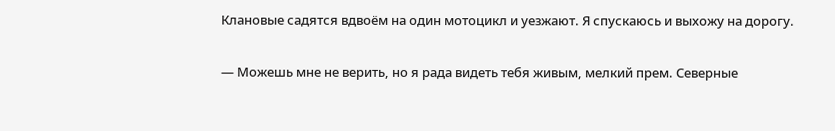Клановые садятся вдвоём на один мотоцикл и уезжают. Я спускаюсь и выхожу на дорогу.

— Можешь мне не верить, но я рада видеть тебя живым, мелкий прем. Северные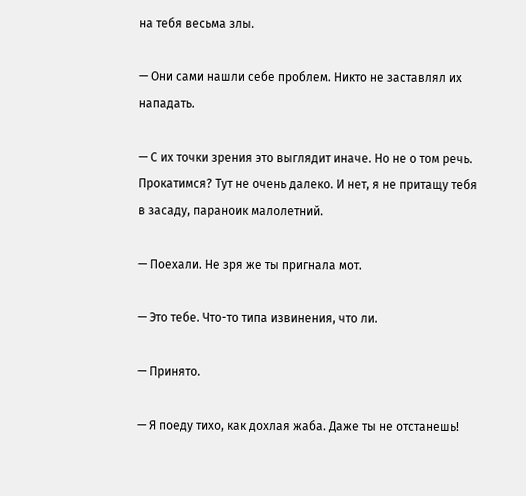на тебя весьма злы.

— Они сами нашли себе проблем. Никто не заставлял их нападать.

— С их точки зрения это выглядит иначе. Но не о том речь. Прокатимся? Тут не очень далеко. И нет, я не притащу тебя в засаду, параноик малолетний.

— Поехали. Не зря же ты пригнала мот.

— Это тебе. Что-то типа извинения, что ли.

— Принято.

— Я поеду тихо, как дохлая жаба. Даже ты не отстанешь!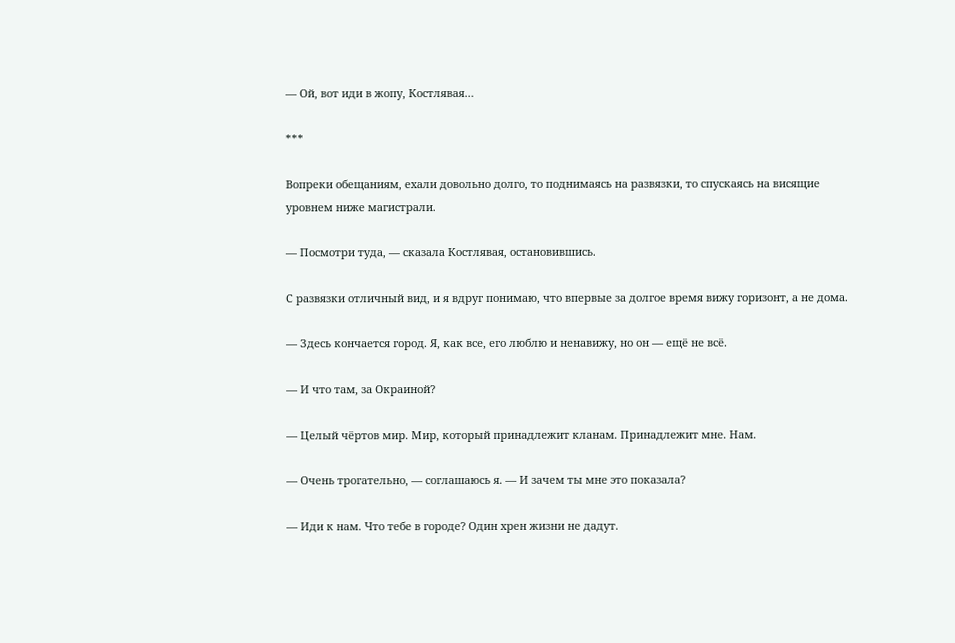— Ой, вот иди в жопу, Костлявая…

***

Вопреки обещаниям, ехали довольно долго, то поднимаясь на развязки, то спускаясь на висящие уровнем ниже магистрали.

— Посмотри туда, — сказала Костлявая, остановившись.

С развязки отличный вид, и я вдруг понимаю, что впервые за долгое время вижу горизонт, а не дома.

— Здесь кончается город. Я, как все, его люблю и ненавижу, но он — ещё не всё.

— И что там, за Окраиной?

— Целый чёртов мир. Мир, который принадлежит кланам. Принадлежит мне. Нам.

— Очень трогательно, — соглашаюсь я. — И зачем ты мне это показала?

— Иди к нам. Что тебе в городе? Один хрен жизни не дадут.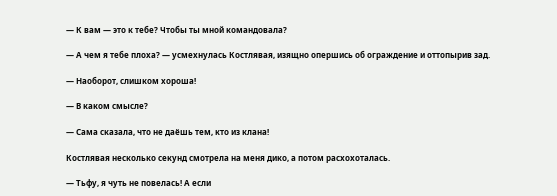— К вам — это к тебе? Чтобы ты мной командовала?

— А чем я тебе плоха? — усмехнулась Костлявая, изящно опершись об ограждение и оттопырив зад.

— Наоборот, слишком хороша!

— В каком смысле?

— Сама сказала, что не даёшь тем, кто из клана!

Костлявая несколько секунд смотрела на меня дико, а потом расхохоталась.

— Тьфу, я чуть не повелась! А если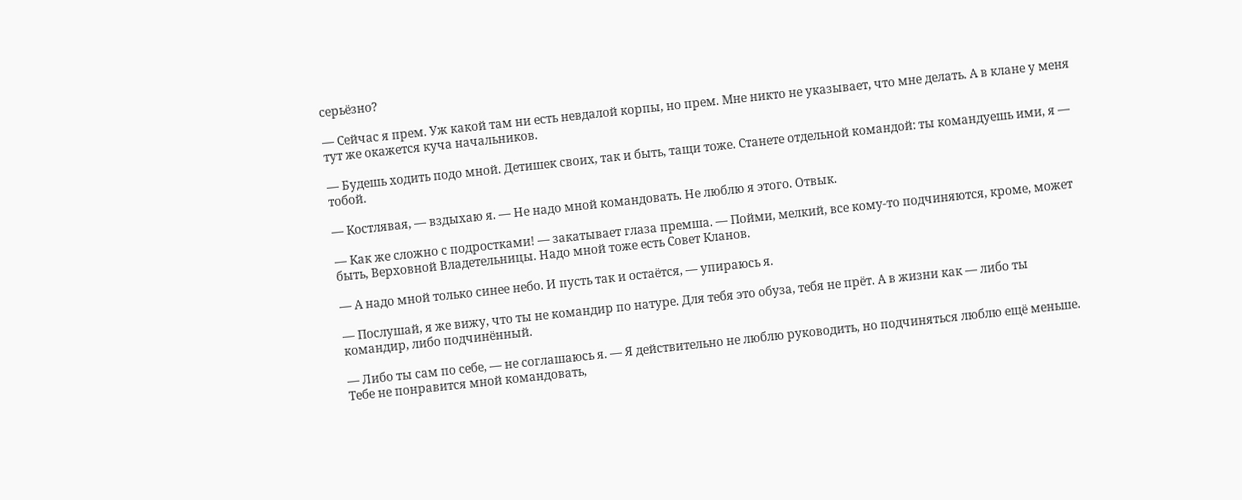серьёзно?

— Сейчас я прем. Уж какой там ни есть невдалой корпы, но прем. Мне никто не указывает, что мне делать. А в клане у меня тут же окажется куча начальников.

— Будешь ходить подо мной. Детишек своих, так и быть, тащи тоже. Станете отдельной командой: ты командуешь ими, я — тобой.

— Костлявая, — вздыхаю я. — Не надо мной командовать. Не люблю я этого. Отвык.

— Как же сложно с подростками! — закатывает глаза премша. — Пойми, мелкий, все кому-то подчиняются, кроме, может быть, Верховной Владетельницы. Надо мной тоже есть Совет Кланов.

— А надо мной только синее небо. И пусть так и остаётся, — упираюсь я.

— Послушай, я же вижу, что ты не командир по натуре. Для тебя это обуза, тебя не прёт. А в жизни как — либо ты командир, либо подчинённый.

— Либо ты сам по себе, — не соглашаюсь я. — Я действительно не люблю руководить, но подчиняться люблю ещё меньше. Тебе не понравится мной командовать,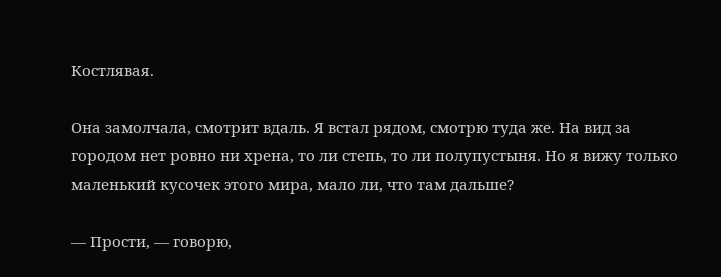Костлявая.

Она замолчала, смотрит вдаль. Я встал рядом, смотрю туда же. На вид за городом нет ровно ни хрена, то ли степь, то ли полупустыня. Но я вижу только маленький кусочек этого мира, мало ли, что там дальше?

— Прости, — говорю,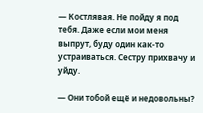— Костлявая. Не пойду я под тебя. Даже если мои меня выпрут, буду один как-то устраиваться. Сестру прихвачу и уйду.

— Они тобой ещё и недовольны?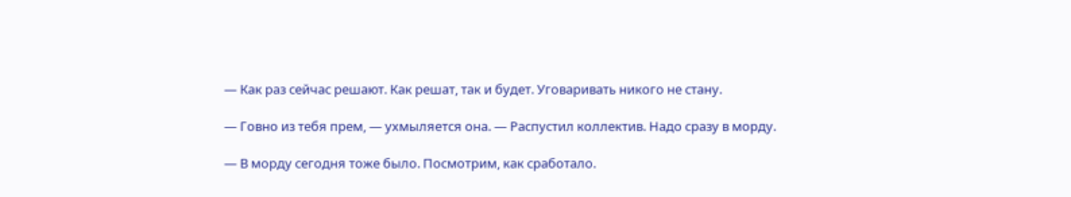— Как раз сейчас решают. Как решат, так и будет. Уговаривать никого не стану.

— Говно из тебя прем, — ухмыляется она. — Распустил коллектив. Надо сразу в морду.

— В морду сегодня тоже было. Посмотрим, как сработало.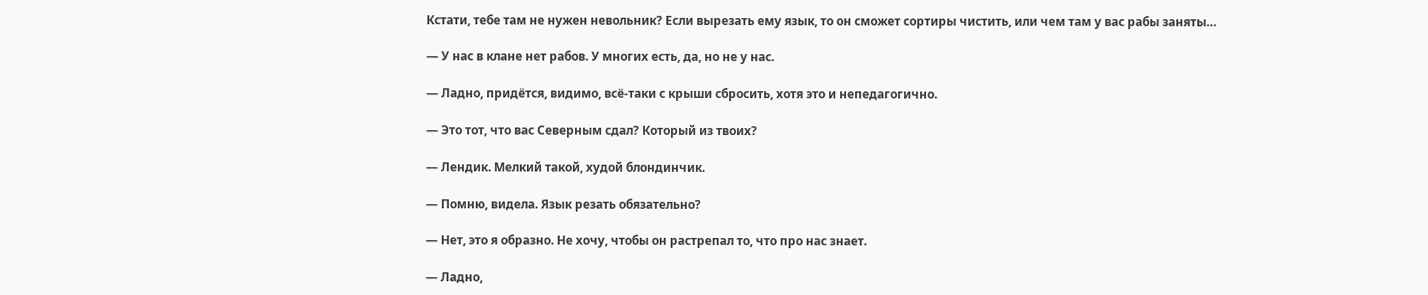Кстати, тебе там не нужен невольник? Если вырезать ему язык, то он сможет сортиры чистить, или чем там у вас рабы заняты…

— У нас в клане нет рабов. У многих есть, да, но не у нас.

— Ладно, придётся, видимо, всё-таки с крыши сбросить, хотя это и непедагогично.

— Это тот, что вас Северным сдал? Который из твоих?

— Лендик. Мелкий такой, худой блондинчик.

— Помню, видела. Язык резать обязательно?

— Нет, это я образно. Не хочу, чтобы он растрепал то, что про нас знает.

— Ладно,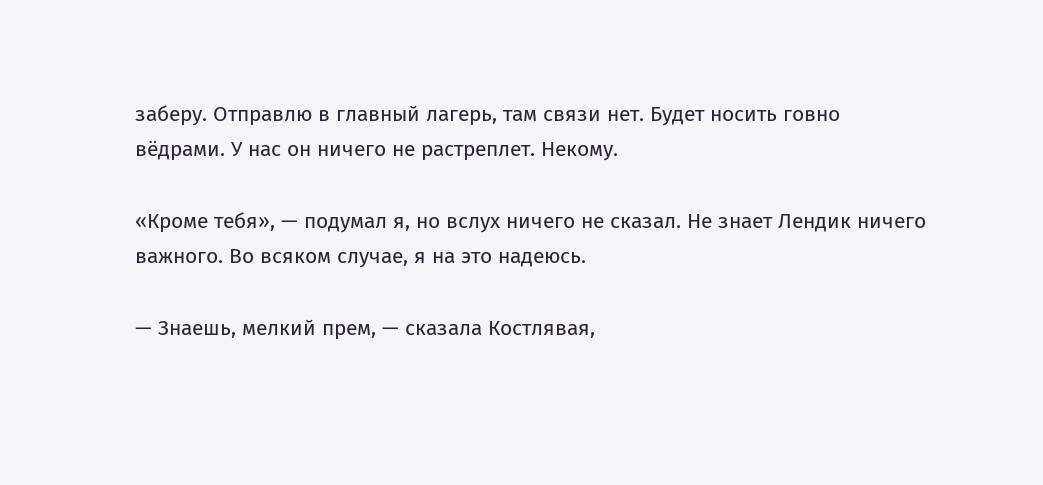заберу. Отправлю в главный лагерь, там связи нет. Будет носить говно вёдрами. У нас он ничего не растреплет. Некому.

«Кроме тебя», — подумал я, но вслух ничего не сказал. Не знает Лендик ничего важного. Во всяком случае, я на это надеюсь.

— Знаешь, мелкий прем, — сказала Костлявая,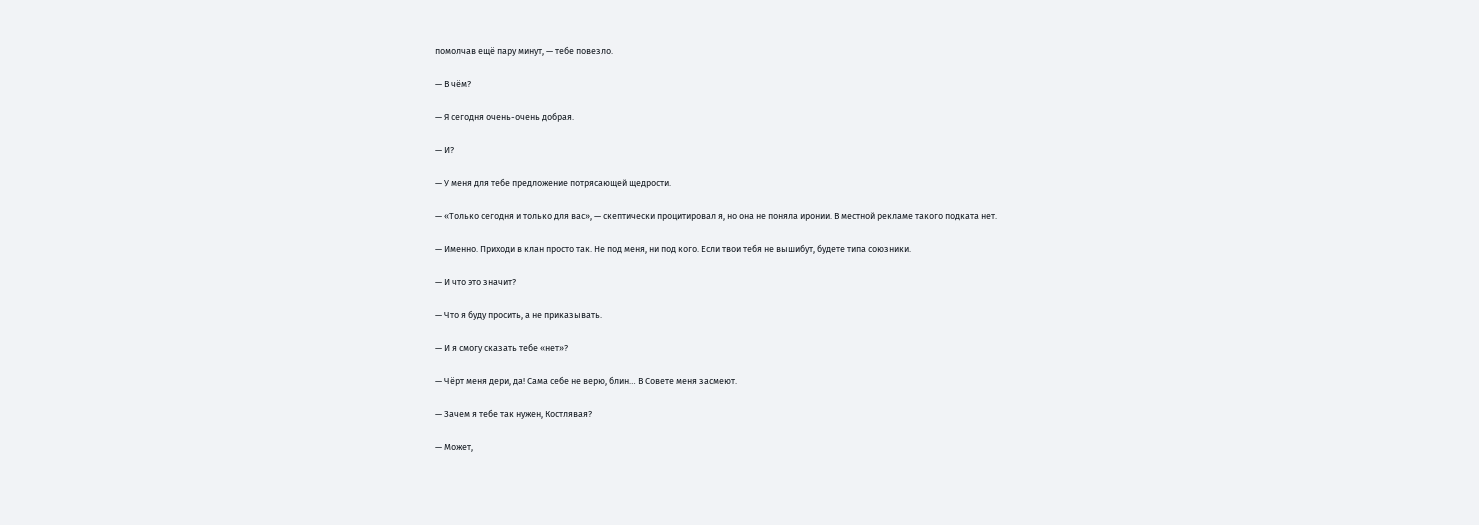помолчав ещё пару минут, — тебе повезло.

— В чём?

— Я сегодня очень-очень добрая.

— И?

— У меня для тебе предложение потрясающей щедрости.

— «Только сегодня и только для вас», — скептически процитировал я, но она не поняла иронии. В местной рекламе такого подката нет.

— Именно. Приходи в клан просто так. Не под меня, ни под кого. Если твои тебя не вышибут, будете типа союзники.

— И что это значит?

— Что я буду просить, а не приказывать.

— И я смогу сказать тебе «нет»?

— Чёрт меня дери, да! Сама себе не верю, блин… В Совете меня засмеют.

— Зачем я тебе так нужен, Костлявая?

— Может,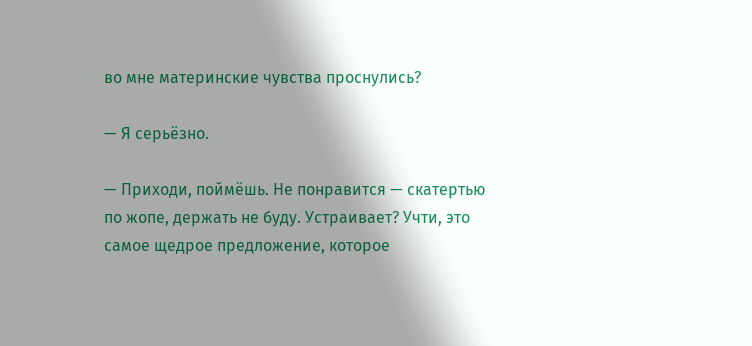во мне материнские чувства проснулись?

— Я серьёзно.

— Приходи, поймёшь. Не понравится — скатертью по жопе, держать не буду. Устраивает? Учти, это самое щедрое предложение, которое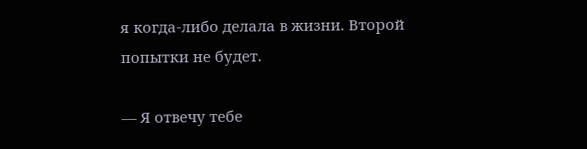я когда-либо делала в жизни. Второй попытки не будет.

— Я отвечу тебе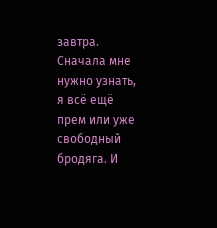завтра. Сначала мне нужно узнать, я всё ещё прем или уже свободный бродяга. И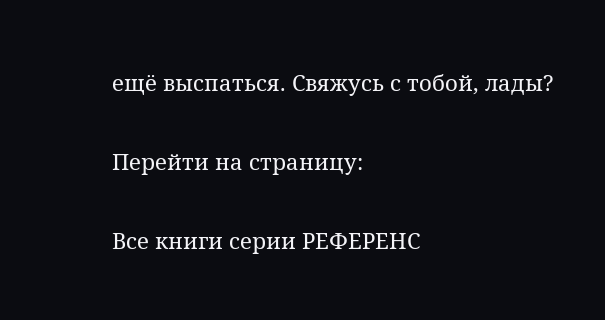ещё выспаться. Свяжусь с тобой, лады?

Перейти на страницу:

Все книги серии РЕФЕРЕНС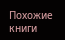Похожие книги